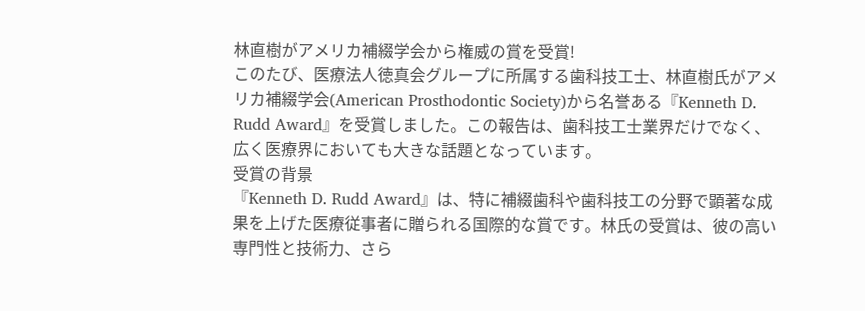林直樹がアメリカ補綴学会から権威の賞を受賞!
このたび、医療法人徳真会グループに所属する歯科技工士、林直樹氏がアメリカ補綴学会(American Prosthodontic Society)から名誉ある『Kenneth D. Rudd Award』を受賞しました。この報告は、歯科技工士業界だけでなく、広く医療界においても大きな話題となっています。
受賞の背景
『Kenneth D. Rudd Award』は、特に補綴歯科や歯科技工の分野で顕著な成果を上げた医療従事者に贈られる国際的な賞です。林氏の受賞は、彼の高い専門性と技術力、さら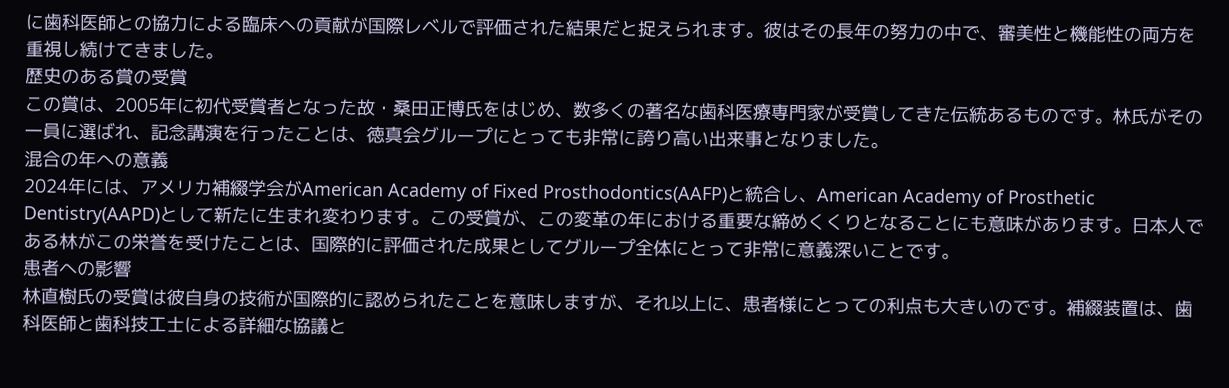に歯科医師との協力による臨床への貢献が国際レベルで評価された結果だと捉えられます。彼はその長年の努力の中で、審美性と機能性の両方を重視し続けてきました。
歴史のある賞の受賞
この賞は、2005年に初代受賞者となった故・桑田正博氏をはじめ、数多くの著名な歯科医療専門家が受賞してきた伝統あるものです。林氏がその一員に選ばれ、記念講演を行ったことは、徳真会グループにとっても非常に誇り高い出来事となりました。
混合の年への意義
2024年には、アメリカ補綴学会がAmerican Academy of Fixed Prosthodontics(AAFP)と統合し、American Academy of Prosthetic Dentistry(AAPD)として新たに生まれ変わります。この受賞が、この変革の年における重要な締めくくりとなることにも意味があります。日本人である林がこの栄誉を受けたことは、国際的に評価された成果としてグループ全体にとって非常に意義深いことです。
患者への影響
林直樹氏の受賞は彼自身の技術が国際的に認められたことを意味しますが、それ以上に、患者様にとっての利点も大きいのです。補綴装置は、歯科医師と歯科技工士による詳細な協議と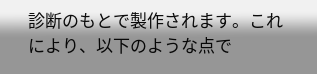診断のもとで製作されます。これにより、以下のような点で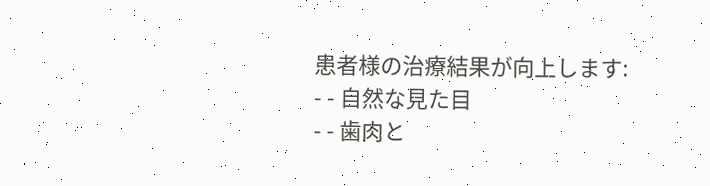患者様の治療結果が向上します:
- - 自然な見た目
- - 歯肉と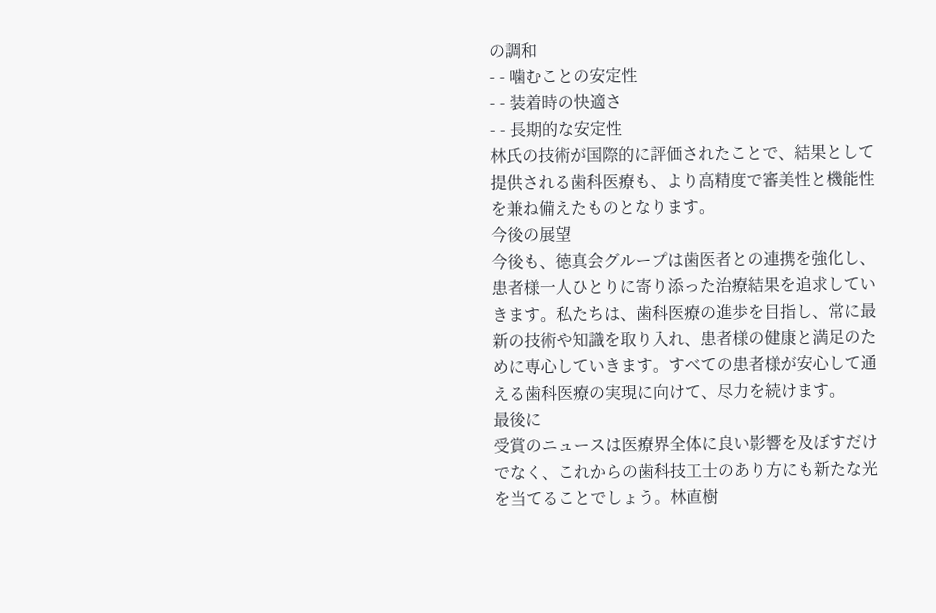の調和
- - 噛むことの安定性
- - 装着時の快適さ
- - 長期的な安定性
林氏の技術が国際的に評価されたことで、結果として提供される歯科医療も、より高精度で審美性と機能性を兼ね備えたものとなります。
今後の展望
今後も、徳真会グループは歯医者との連携を強化し、患者様一人ひとりに寄り添った治療結果を追求していきます。私たちは、歯科医療の進歩を目指し、常に最新の技術や知識を取り入れ、患者様の健康と満足のために専心していきます。すべての患者様が安心して通える歯科医療の実現に向けて、尽力を続けます。
最後に
受賞のニュースは医療界全体に良い影響を及ぼすだけでなく、これからの歯科技工士のあり方にも新たな光を当てることでしょう。林直樹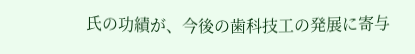氏の功績が、今後の歯科技工の発展に寄与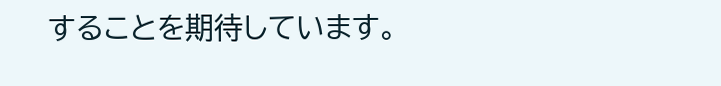することを期待しています。